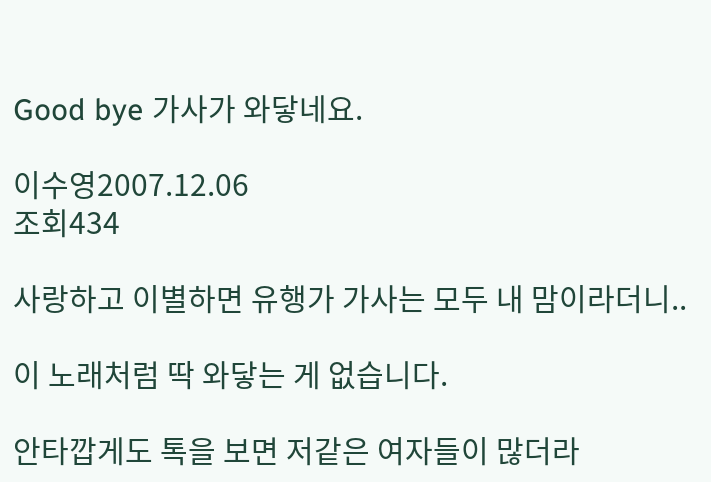Good bye 가사가 와닿네요.

이수영2007.12.06
조회434

사랑하고 이별하면 유행가 가사는 모두 내 맘이라더니..

이 노래처럼 딱 와닿는 게 없습니다.

안타깝게도 톡을 보면 저같은 여자들이 많더라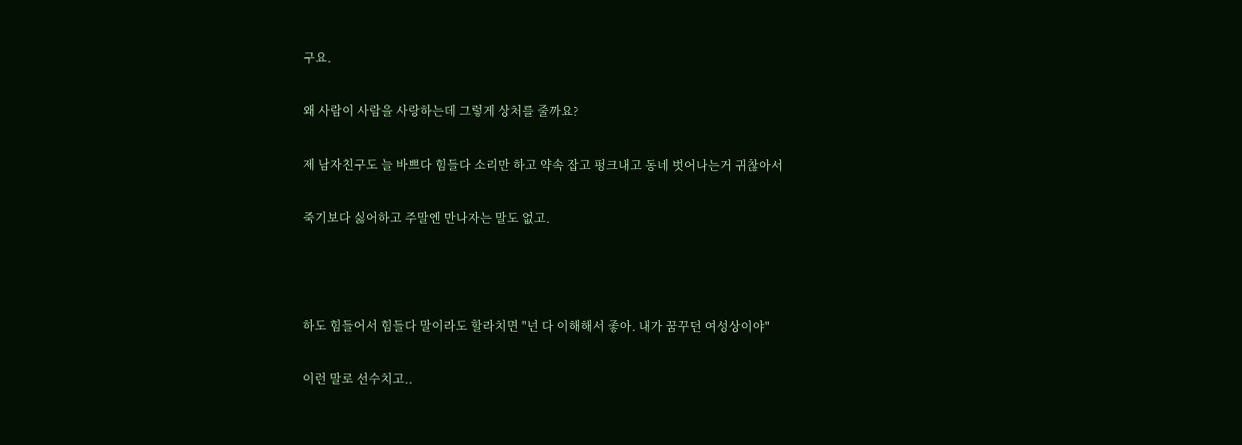구요.

왜 사람이 사람을 사랑하는데 그렇게 상처를 줄까요?

제 남자친구도 늘 바쁘다 힘들다 소리만 하고 약속 잡고 펑크내고 동네 벗어나는거 귀찮아서

죽기보다 싫어하고 주말엔 만나자는 말도 없고.



하도 힘들어서 힘들다 말이라도 할라치면 "넌 다 이해해서 좋아. 내가 꿈꾸던 여성상이야"

이런 말로 선수치고..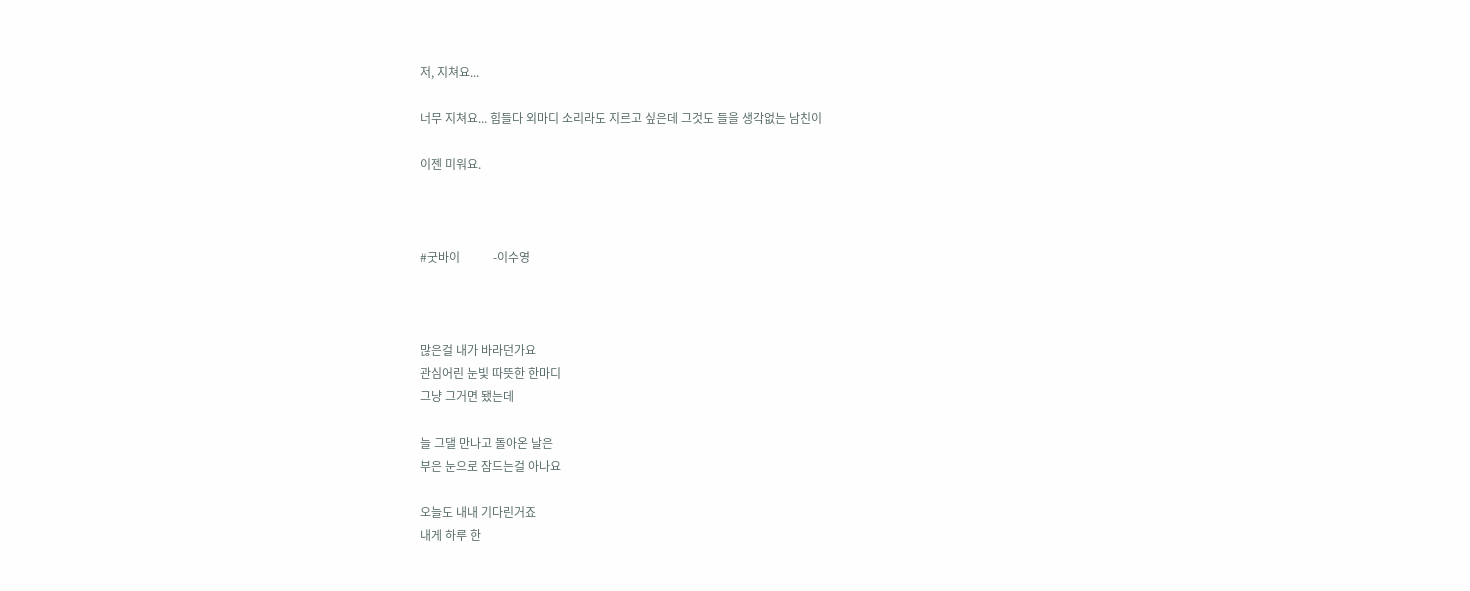저, 지쳐요...

너무 지쳐요... 힘들다 외마디 소리라도 지르고 싶은데 그것도 들을 생각없는 남친이

이젠 미워요.



#굿바이           -이수영



많은걸 내가 바라던가요
관심어린 눈빛 따뜻한 한마디
그냥 그거면 됐는데

늘 그댈 만나고 돌아온 날은
부은 눈으로 잠드는걸 아나요

오늘도 내내 기다린거죠
내게 하루 한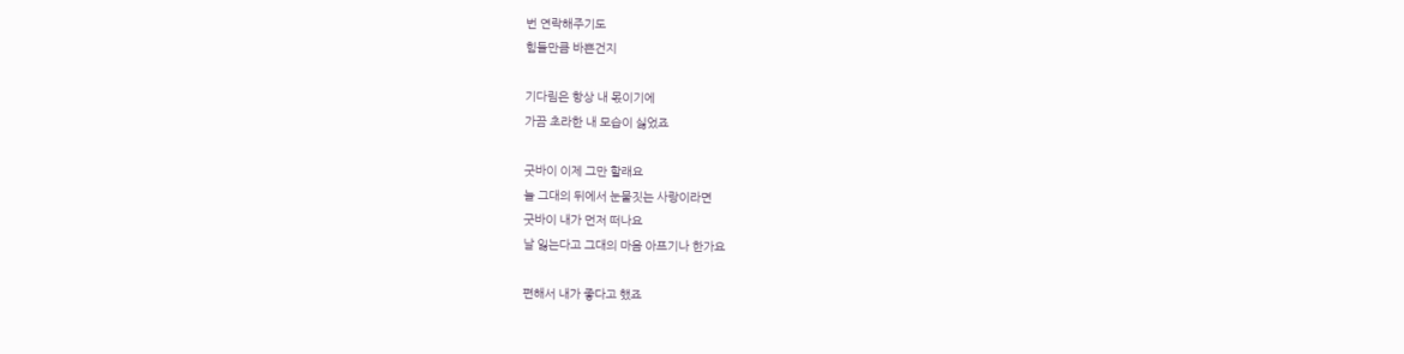번 연락해주기도
힘들만큼 바쁜건지

기다림은 항상 내 몫이기에
가끔 초라한 내 모습이 싫었죠

굿바이 이제 그만 할래요
늘 그대의 뒤에서 눈물짓는 사랑이라면
굿바이 내가 먼저 떠나요
날 잃는다고 그대의 마음 아프기나 한가요

편해서 내가 좋다고 했죠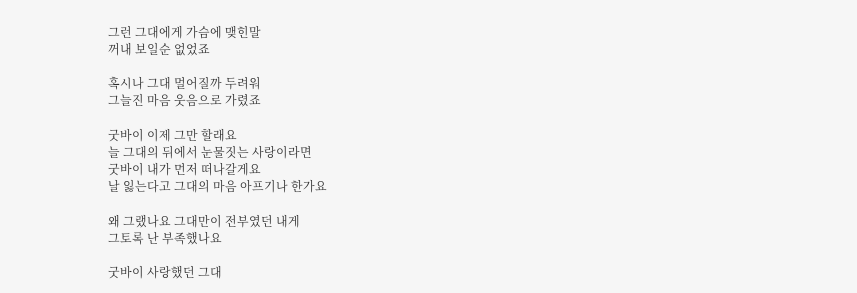그런 그대에게 가슴에 맺힌말
꺼내 보일순 없었죠

혹시나 그대 멀어질까 두려워
그늘진 마음 웃음으로 가렸죠

굿바이 이제 그만 할래요
늘 그대의 뒤에서 눈물짓는 사랑이라면
굿바이 내가 먼저 떠나갈게요
날 잃는다고 그대의 마음 아프기나 한가요

왜 그랬나요 그대만이 전부였던 내게
그토록 난 부족했나요

굿바이 사랑했던 그대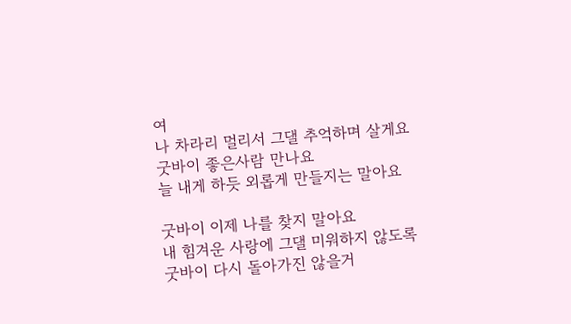여
나 차라리 멀리서 그댈 추억하며 살게요
굿바이 좋은사람 만나요
늘 내게 하듯 외롭게 만들지는 말아요

굿바이 이제 나를 찾지 말아요
내 힘겨운 사랑에 그댈 미워하지 않도록
굿바이 다시 돌아가진 않을거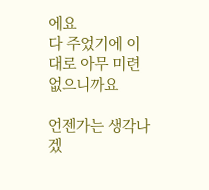에요
다 주었기에 이대로 아무 미련 없으니까요

언젠가는 생각나겠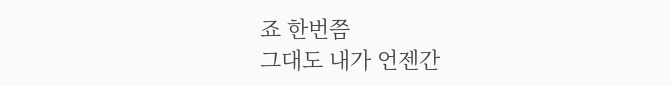죠 한번쯤
그대도 내가 언젠간